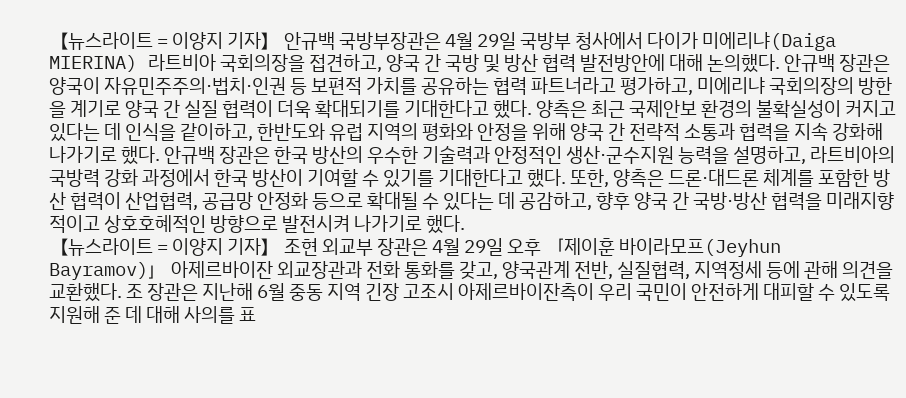【뉴스라이트 = 이양지 기자】 안규백 국방부장관은 4월 29일 국방부 청사에서 다이가 미에리냐(Daiga MIERINA) 라트비아 국회의장을 접견하고, 양국 간 국방 및 방산 협력 발전방안에 대해 논의했다. 안규백 장관은 양국이 자유민주주의·법치·인권 등 보편적 가치를 공유하는 협력 파트너라고 평가하고, 미에리냐 국회의장의 방한을 계기로 양국 간 실질 협력이 더욱 확대되기를 기대한다고 했다. 양측은 최근 국제안보 환경의 불확실성이 커지고 있다는 데 인식을 같이하고, 한반도와 유럽 지역의 평화와 안정을 위해 양국 간 전략적 소통과 협력을 지속 강화해 나가기로 했다. 안규백 장관은 한국 방산의 우수한 기술력과 안정적인 생산·군수지원 능력을 설명하고, 라트비아의 국방력 강화 과정에서 한국 방산이 기여할 수 있기를 기대한다고 했다. 또한, 양측은 드론·대드론 체계를 포함한 방산 협력이 산업협력, 공급망 안정화 등으로 확대될 수 있다는 데 공감하고, 향후 양국 간 국방·방산 협력을 미래지향적이고 상호호혜적인 방향으로 발전시켜 나가기로 했다.
【뉴스라이트 = 이양지 기자】 조현 외교부 장관은 4월 29일 오후 「제이훈 바이라모프(Jeyhun Bayramov)」 아제르바이잔 외교장관과 전화 통화를 갖고, 양국관계 전반, 실질협력, 지역정세 등에 관해 의견을 교환했다. 조 장관은 지난해 6월 중동 지역 긴장 고조시 아제르바이잔측이 우리 국민이 안전하게 대피할 수 있도록 지원해 준 데 대해 사의를 표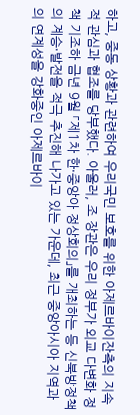하고, 중동 상황과 관련하여 우리국민 보호를 위한 아제르바이잔측의 지속적 관심과 협조를 당부했다. 아울러, 조 장관은 우리 정부가 외교 다변화 정책 기조하 금년 9월 「제1차 한·중앙아 정상회의」를 개최하는 등 신북방정책의 계승·발전을 적극 추진해 나가고 있는 가운데, 최근 중앙아시아 지역과의 연계성을 강화중인 아제르바이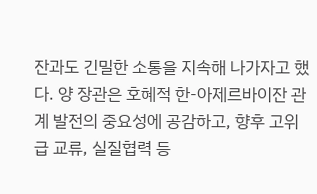잔과도 긴밀한 소통을 지속해 나가자고 했다. 양 장관은 호혜적 한-아제르바이잔 관계 발전의 중요성에 공감하고, 향후 고위급 교류, 실질협력 등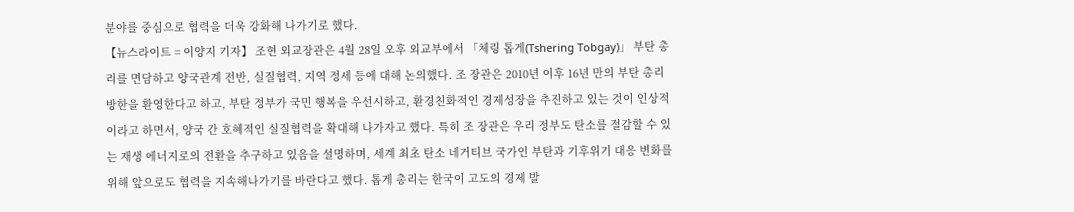분야를 중심으로 협력을 더욱 강화해 나가기로 했다.
【뉴스라이트 = 이양지 기자】 조현 외교장관은 4월 28일 오후 외교부에서 「체링 톱게(Tshering Tobgay)」 부탄 총리를 면담하고 양국관계 전반, 실질협력, 지역 정세 등에 대해 논의했다. 조 장관은 2010년 이후 16년 만의 부탄 총리 방한을 환영한다고 하고, 부탄 정부가 국민 행복을 우선시하고, 환경친화적인 경제성장을 추진하고 있는 것이 인상적이라고 하면서, 양국 간 호혜적인 실질협력을 확대해 나가자고 했다. 특히 조 장관은 우리 정부도 탄소를 절감할 수 있는 재생 에너지로의 전환을 추구하고 있음을 설명하며, 세계 최초 탄소 네거티브 국가인 부탄과 기후위기 대응 변화를 위해 앞으로도 협력을 지속해나가기를 바란다고 했다. 톱게 총리는 한국이 고도의 경제 발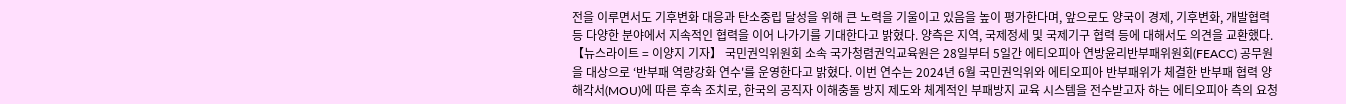전을 이루면서도 기후변화 대응과 탄소중립 달성을 위해 큰 노력을 기울이고 있음을 높이 평가한다며, 앞으로도 양국이 경제, 기후변화, 개발협력 등 다양한 분야에서 지속적인 협력을 이어 나가기를 기대한다고 밝혔다. 양측은 지역, 국제정세 및 국제기구 협력 등에 대해서도 의견을 교환했다.
【뉴스라이트 = 이양지 기자】 국민권익위원회 소속 국가청렴권익교육원은 28일부터 5일간 에티오피아 연방윤리반부패위원회(FEACC) 공무원을 대상으로 ‘반부패 역량강화 연수'를 운영한다고 밝혔다. 이번 연수는 2024년 6월 국민권익위와 에티오피아 반부패위가 체결한 반부패 협력 양해각서(MOU)에 따른 후속 조치로, 한국의 공직자 이해충돌 방지 제도와 체계적인 부패방지 교육 시스템을 전수받고자 하는 에티오피아 측의 요청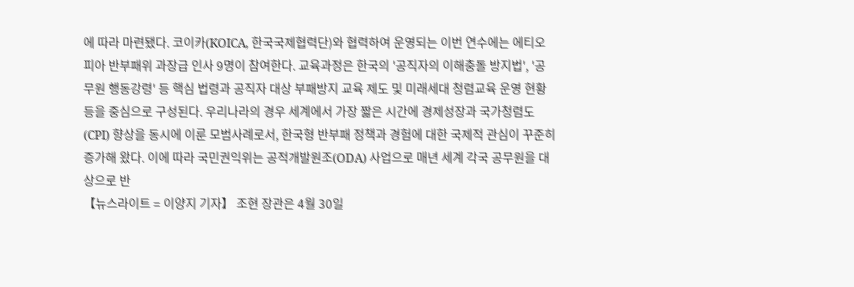에 따라 마련됐다. 코이카(KOICA, 한국국제협력단)와 협력하여 운영되는 이번 연수에는 에티오피아 반부패위 과장급 인사 9명이 참여한다. 교육과정은 한국의 '공직자의 이해충돌 방지법', '공무원 행동강령' 등 핵심 법령과 공직자 대상 부패방지 교육 제도 및 미래세대 청렴교육 운영 현황 등을 중심으로 구성된다. 우리나라의 경우 세계에서 가장 짧은 시간에 경제성장과 국가청렴도(CPI) 향상을 동시에 이룬 모범사례로서, 한국형 반부패 정책과 경험에 대한 국제적 관심이 꾸준히 증가해 왔다. 이에 따라 국민권익위는 공적개발원조(ODA) 사업으로 매년 세계 각국 공무원을 대상으로 반
【뉴스라이트 = 이양지 기자】 조현 장관은 4월 30일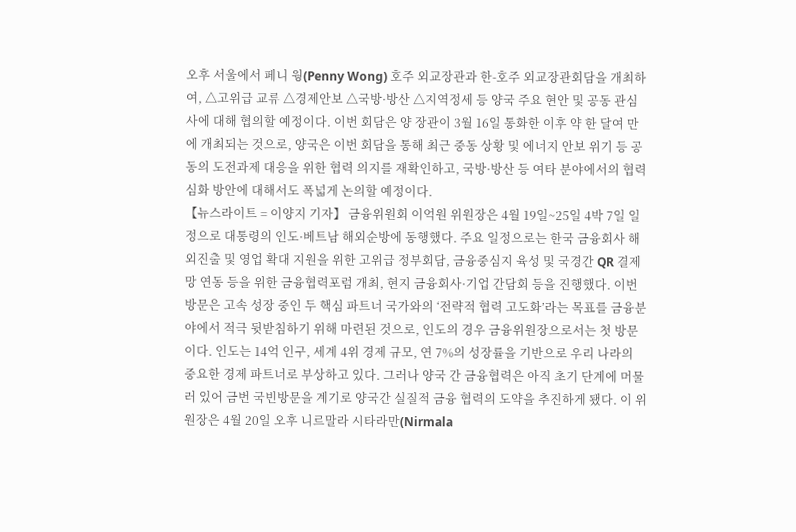오후 서울에서 페니 웡(Penny Wong) 호주 외교장관과 한-호주 외교장관회담을 개최하여, △고위급 교류 △경제안보 △국방·방산 △지역정세 등 양국 주요 현안 및 공동 관심사에 대해 협의할 예정이다. 이번 회담은 양 장관이 3월 16일 통화한 이후 약 한 달여 만에 개최되는 것으로, 양국은 이번 회담을 통해 최근 중동 상황 및 에너지 안보 위기 등 공동의 도전과제 대응을 위한 협력 의지를 재확인하고, 국방·방산 등 여타 분야에서의 협력 심화 방안에 대해서도 폭넓게 논의할 예정이다.
【뉴스라이트 = 이양지 기자】 금융위원회 이억원 위원장은 4월 19일~25일 4박 7일 일정으로 대통령의 인도·베트남 해외순방에 동행했다. 주요 일정으로는 한국 금융회사 해외진출 및 영업 확대 지원을 위한 고위급 정부회담, 금융중심지 육성 및 국경간 QR 결제망 연동 등을 위한 금융협력포럼 개최, 현지 금융회사·기업 간담회 등을 진행했다. 이번 방문은 고속 성장 중인 두 핵심 파트너 국가와의 ‘전략적 협력 고도화’라는 목표를 금융분야에서 적극 뒷받침하기 위해 마련된 것으로, 인도의 경우 금융위원장으로서는 첫 방문이다. 인도는 14억 인구, 세계 4위 경제 규모, 연 7%의 성장률을 기반으로 우리 나라의 중요한 경제 파트너로 부상하고 있다. 그러나 양국 간 금융협력은 아직 초기 단계에 머물러 있어 금번 국빈방문을 계기로 양국간 실질적 금융 협력의 도약을 추진하게 됐다. 이 위원장은 4월 20일 오후 니르말라 시타라만(Nirmala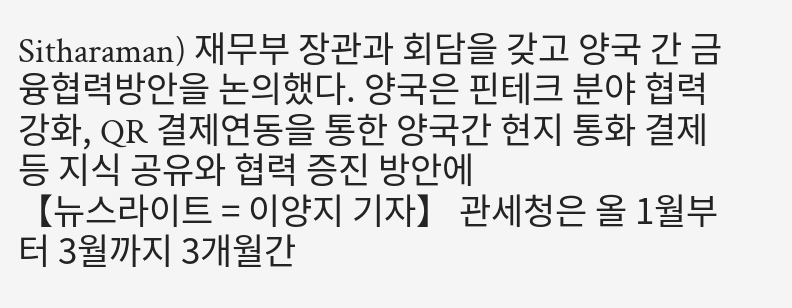Sitharaman) 재무부 장관과 회담을 갖고 양국 간 금융협력방안을 논의했다. 양국은 핀테크 분야 협력 강화, QR 결제연동을 통한 양국간 현지 통화 결제 등 지식 공유와 협력 증진 방안에
【뉴스라이트 = 이양지 기자】 관세청은 올 1월부터 3월까지 3개월간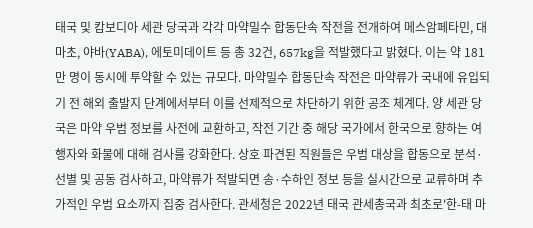태국 및 캄보디아 세관 당국과 각각 마약밀수 합동단속 작전을 전개하여 메스암페타민, 대마초, 야바(YABA), 에토미데이트 등 총 32건, 657kg을 적발했다고 밝혔다. 이는 약 181만 명이 동시에 투약할 수 있는 규모다. 마약밀수 합동단속 작전은 마약류가 국내에 유입되기 전 해외 출발지 단계에서부터 이를 선제적으로 차단하기 위한 공조 체계다. 양 세관 당국은 마약 우범 정보를 사전에 교환하고, 작전 기간 중 해당 국가에서 한국으로 향하는 여행자와 화물에 대해 검사를 강화한다. 상호 파견된 직원들은 우범 대상을 합동으로 분석·선별 및 공동 검사하고, 마약류가 적발되면 송·수하인 정보 등을 실시간으로 교류하며 추가적인 우범 요소까지 집중 검사한다. 관세청은 2022년 태국 관세총국과 최초로'한-태 마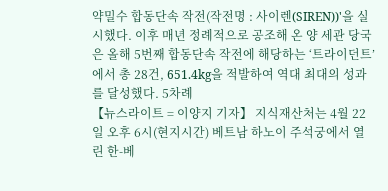약밀수 합동단속 작전(작전명 : 사이렌(SIREN))'을 실시했다. 이후 매년 정례적으로 공조해 온 양 세관 당국은 올해 5번째 합동단속 작전에 해당하는 ‘트라이던트’에서 총 28건, 651.4kg을 적발하여 역대 최대의 성과를 달성했다. 5차례
【뉴스라이트 = 이양지 기자】 지식재산처는 4월 22일 오후 6시(현지시간) 베트남 하노이 주석궁에서 열린 한-베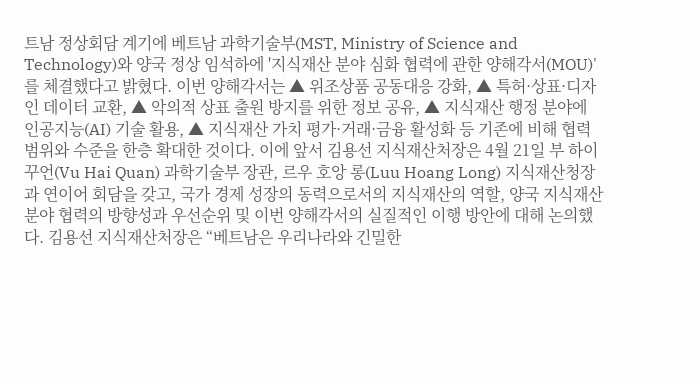트남 정상회담 계기에 베트남 과학기술부(MST, Ministry of Science and Technology)와 양국 정상 임석하에 '지식재산 분야 심화 협력에 관한 양해각서(MOU)'를 체결했다고 밝혔다. 이번 양해각서는 ▲ 위조상품 공동대응 강화, ▲ 특허·상표·디자인 데이터 교환, ▲ 악의적 상표 출원 방지를 위한 정보 공유, ▲ 지식재산 행정 분야에 인공지능(AI) 기술 활용, ▲ 지식재산 가치 평가·거래·금융 활성화 등 기존에 비해 협력 범위와 수준을 한층 확대한 것이다. 이에 앞서 김용선 지식재산처장은 4월 21일 부 하이 꾸언(Vu Hai Quan) 과학기술부 장관, 르우 호앙 롱(Luu Hoang Long) 지식재산청장과 연이어 회담을 갖고, 국가 경제 성장의 동력으로서의 지식재산의 역할, 양국 지식재산 분야 협력의 방향성과 우선순위 및 이번 양해각서의 실질적인 이행 방안에 대해 논의했다. 김용선 지식재산처장은 “베트남은 우리나라와 긴밀한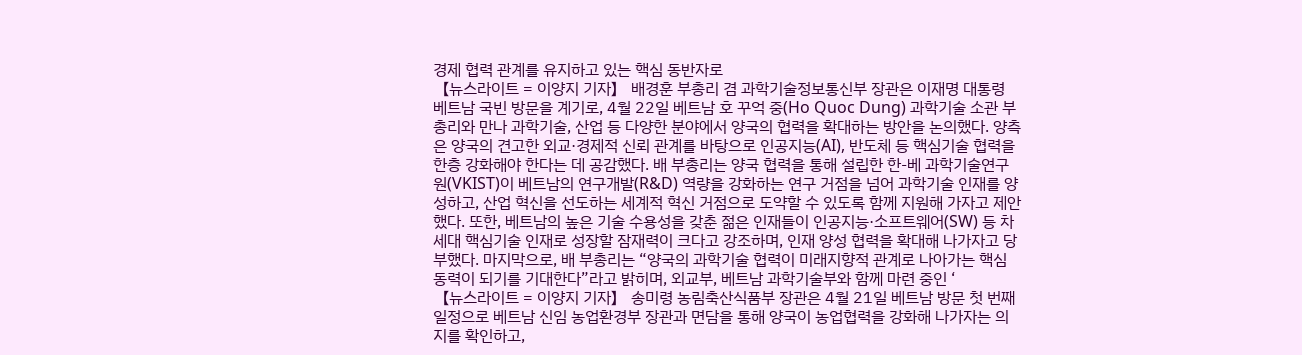경제 협력 관계를 유지하고 있는 핵심 동반자로
【뉴스라이트 = 이양지 기자】 배경훈 부총리 겸 과학기술정보통신부 장관은 이재명 대통령 베트남 국빈 방문을 계기로, 4월 22일 베트남 호 꾸억 중(Ho Quoc Dung) 과학기술 소관 부총리와 만나 과학기술, 산업 등 다양한 분야에서 양국의 협력을 확대하는 방안을 논의했다. 양측은 양국의 견고한 외교·경제적 신뢰 관계를 바탕으로 인공지능(AI), 반도체 등 핵심기술 협력을 한층 강화해야 한다는 데 공감했다. 배 부총리는 양국 협력을 통해 설립한 한-베 과학기술연구원(VKIST)이 베트남의 연구개발(R&D) 역량을 강화하는 연구 거점을 넘어 과학기술 인재를 양성하고, 산업 혁신을 선도하는 세계적 혁신 거점으로 도약할 수 있도록 함께 지원해 가자고 제안했다. 또한, 베트남의 높은 기술 수용성을 갖춘 젊은 인재들이 인공지능·소프트웨어(SW) 등 차세대 핵심기술 인재로 성장할 잠재력이 크다고 강조하며, 인재 양성 협력을 확대해 나가자고 당부했다. 마지막으로, 배 부총리는 “양국의 과학기술 협력이 미래지향적 관계로 나아가는 핵심 동력이 되기를 기대한다”라고 밝히며, 외교부, 베트남 과학기술부와 함께 마련 중인 ‘
【뉴스라이트 = 이양지 기자】 송미령 농림축산식품부 장관은 4월 21일 베트남 방문 첫 번째 일정으로 베트남 신임 농업환경부 장관과 면담을 통해 양국이 농업협력을 강화해 나가자는 의지를 확인하고,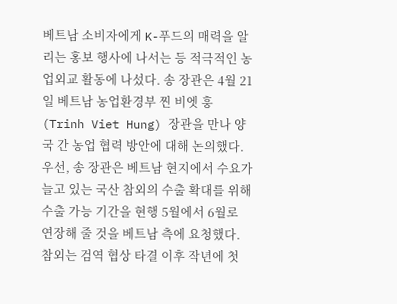베트남 소비자에게 K-푸드의 매력을 알리는 홍보 행사에 나서는 등 적극적인 농업외교 활동에 나섰다. 송 장관은 4월 21일 베트남 농업환경부 찐 비엣 훙(Trinh Viet Hung) 장관을 만나 양국 간 농업 협력 방안에 대해 논의했다. 우선, 송 장관은 베트남 현지에서 수요가 늘고 있는 국산 참외의 수출 확대를 위해 수출 가능 기간을 현행 5월에서 6월로 연장해 줄 것을 베트남 측에 요청했다. 참외는 검역 협상 타결 이후 작년에 첫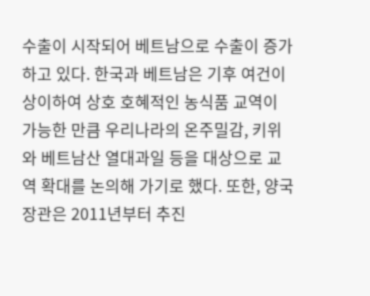수출이 시작되어 베트남으로 수출이 증가하고 있다. 한국과 베트남은 기후 여건이 상이하여 상호 호혜적인 농식품 교역이 가능한 만큼 우리나라의 온주밀감, 키위와 베트남산 열대과일 등을 대상으로 교역 확대를 논의해 가기로 했다. 또한, 양국 장관은 2011년부터 추진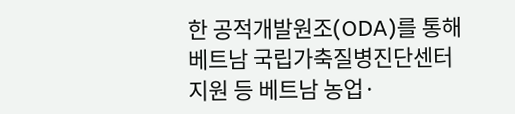한 공적개발원조(ODA)를 통해 베트남 국립가축질병진단센터 지원 등 베트남 농업·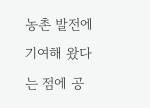농촌 발전에 기여해 왔다는 점에 공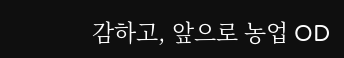감하고, 앞으로 농업 OD